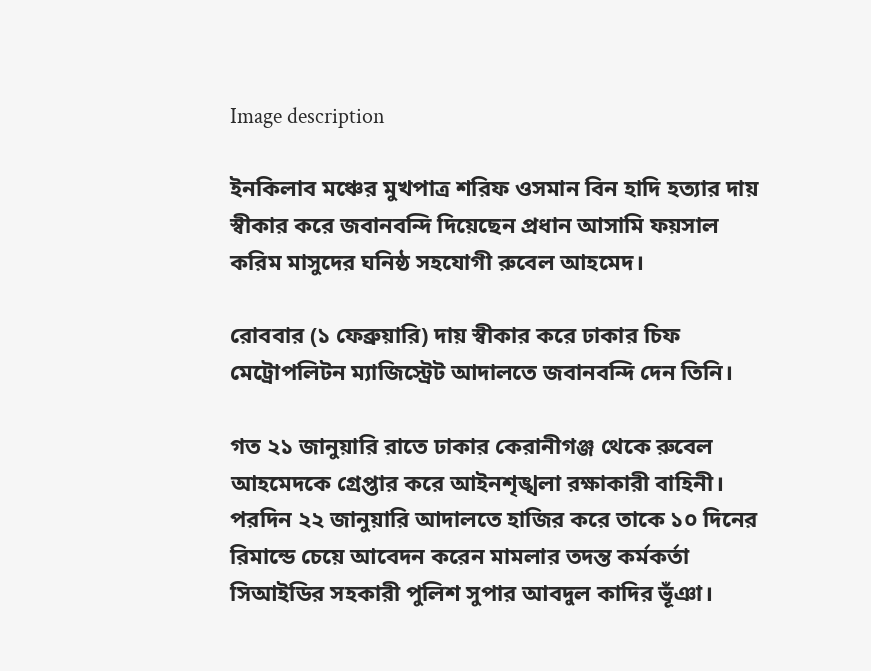Image description

ইনকিলাব মঞ্চের মুখপাত্র শরিফ ওসমান বিন হাদি হত্যার দায় স্বীকার করে জবানবন্দি দিয়েছেন প্রধান আসামি ফয়সাল করিম মাসুদের ঘনিষ্ঠ সহযোগী রুবেল আহমেদ।

রোববার (১ ফেব্রুয়ারি) দায় স্বীকার করে ঢাকার চিফ মেট্রোপলিটন ম্যাজিস্ট্রেট আদালতে জবানবন্দি দেন তিনি।

গত ২১ জানুয়ারি রাতে ঢাকার কেরানীগঞ্জ থেকে রুবেল আহমেদকে গ্রেপ্তার করে আইনশৃঙ্খলা রক্ষাকারী বাহিনী। পরদিন ২২ জানুয়ারি আদালতে হাজির করে তাকে ১০ দিনের রিমান্ডে চেয়ে আবেদন করেন মামলার তদন্ত কর্মকর্তা সিআইডির সহকারী পুলিশ সুপার আবদুল কাদির ভূঁঞা।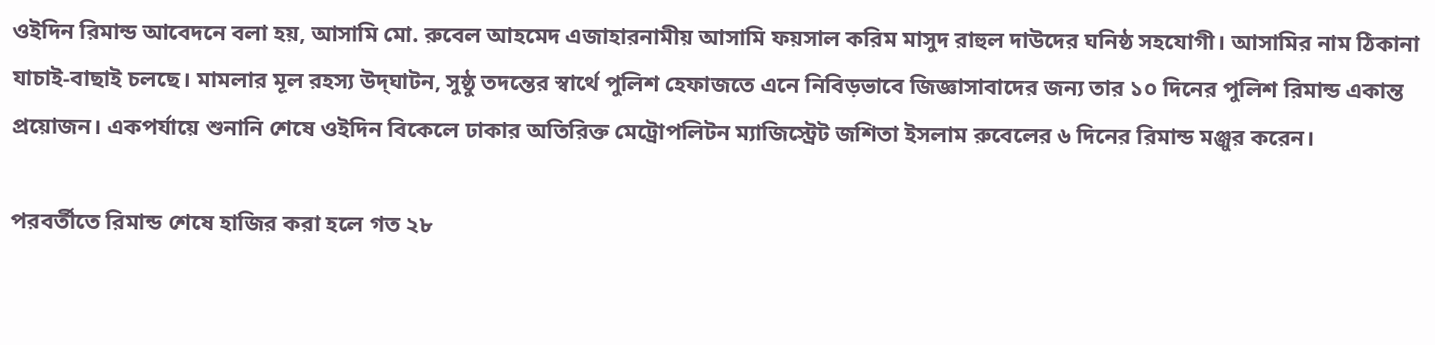ওইদিন রিমান্ড আবেদনে বলা হয়, আসামি মো. রুবেল আহমেদ এজাহারনামীয় আসামি ফয়সাল করিম মাসুদ রাহুল দাউদের ঘনিষ্ঠ সহযোগী। আসামির নাম ঠিকানা যাচাই-বাছাই চলছে। মামলার মূল রহস্য উদ্‌ঘাটন, সুষ্ঠু তদন্তের স্বার্থে পুলিশ হেফাজতে এনে নিবিড়ভাবে জিজ্ঞাসাবাদের জন্য তার ১০ দিনের পুলিশ রিমান্ড একান্ত প্রয়োজন। একপর্যায়ে শুনানি শেষে ওইদিন বিকেলে ঢাকার অতিরিক্ত মেট্রোপলিটন ম্যাজিস্ট্রেট জশিতা ইসলাম রুবেলের ৬ দিনের রিমান্ড মঞ্জুর করেন।

পরবর্তীতে রিমান্ড শেষে হাজির করা হলে গত ২৮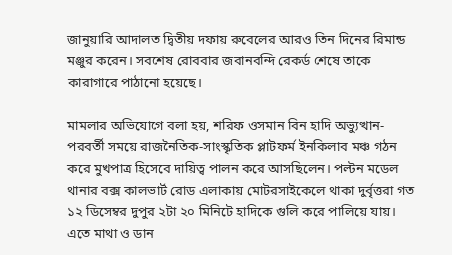জানুয়ারি আদালত দ্বিতীয় দফায় রুবেলের আরও তিন দিনের রিমান্ড মঞ্জুর করেন। সবশেষ রোববার জবানবন্দি রেকর্ড শেষে তাকে কারাগারে পাঠানো হয়েছে।

মামলার অভিযোগে বলা হয়, শরিফ ওসমান বিন হাদি অভ্যুত্থান-পরবর্তী সময়ে রাজনৈতিক-সাংস্কৃতিক প্লাটফর্ম ইনকিলাব মঞ্চ গঠন করে মুখপাত্র হিসেবে দায়িত্ব পালন করে আসছিলেন। পল্টন মডেল থানার বক্স কালভার্ট রোড এলাকায় মোটরসাইকেলে থাকা দুর্বৃত্তরা গত ১২ ডিসেম্বর দুপুর ২টা ২০ মিনিটে হাদিকে গুলি করে পালিয়ে যায়। এতে মাথা ও ডান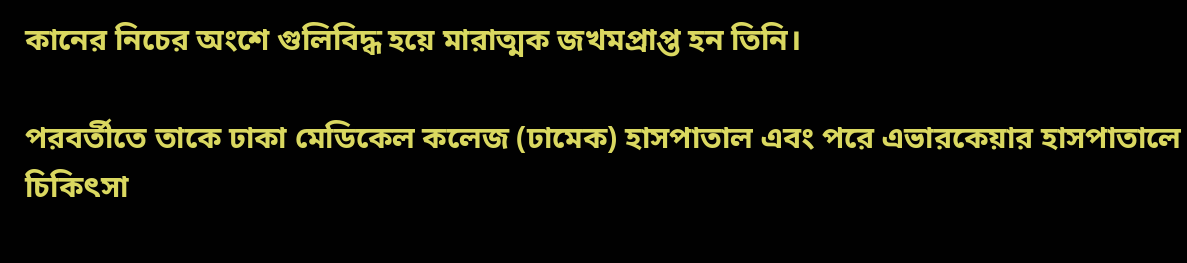কানের নিচের অংশে গুলিবিদ্ধ হয়ে মারাত্মক জখমপ্রাপ্ত হন তিনি।

পরবর্তীতে তাকে ঢাকা মেডিকেল কলেজ (ঢামেক) হাসপাতাল এবং পরে এভারকেয়ার হাসপাতালে চিকিৎসা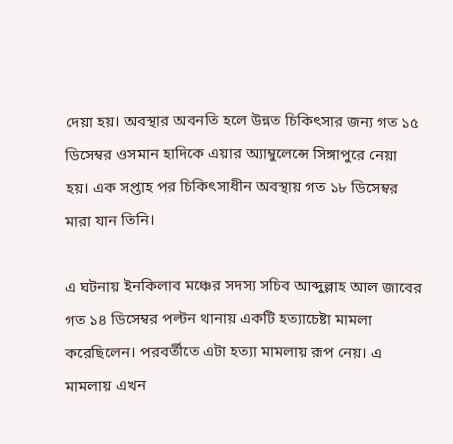দেয়া হয়। অবস্থার অবনতি হলে উন্নত চিকিৎসার জন্য গত ১৫ ডিসেম্বর ওসমান হাদিকে এয়ার অ্যাম্বুলেন্সে সিঙ্গাপুরে নেয়া হয়। এক সপ্তাহ পর চিকিৎসাধীন অবস্থায় গত ১৮ ডিসেম্বর মারা যান তিনি।

এ ঘটনায় ইনকিলাব মঞ্চের সদস্য সচিব আব্দুল্লাহ আল জাবের গত ১৪ ডিসেম্বর পল্টন থানায় একটি হত্যাচেষ্টা মামলা করেছিলেন। পরবর্তীতে এটা হত্যা মামলায় রূপ নেয়। এ মামলায় এখন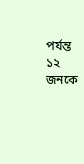পর্যন্ত ১২ জনকে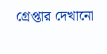গ্রেপ্তার দেখানো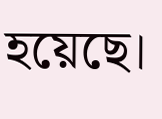হয়েছে।